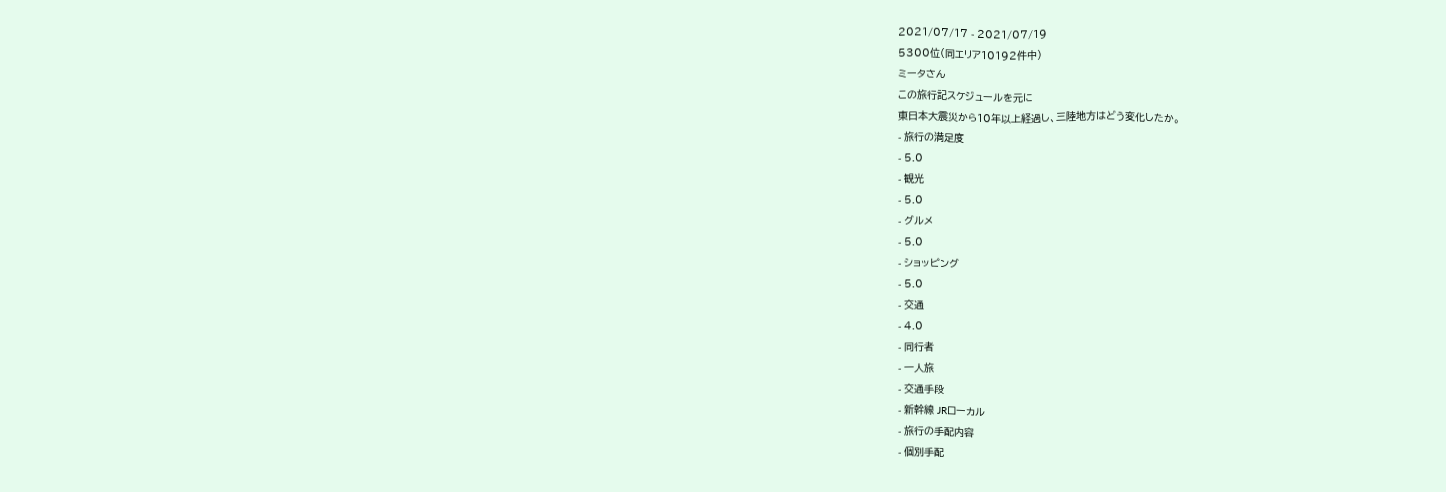2021/07/17 - 2021/07/19
5300位(同エリア10192件中)
ミータさん
この旅行記スケジュールを元に
東日本大震災から10年以上経過し、三陸地方はどう変化したか。
- 旅行の満足度
- 5.0
- 観光
- 5.0
- グルメ
- 5.0
- ショッピング
- 5.0
- 交通
- 4.0
- 同行者
- 一人旅
- 交通手段
- 新幹線 JRローカル
- 旅行の手配内容
- 個別手配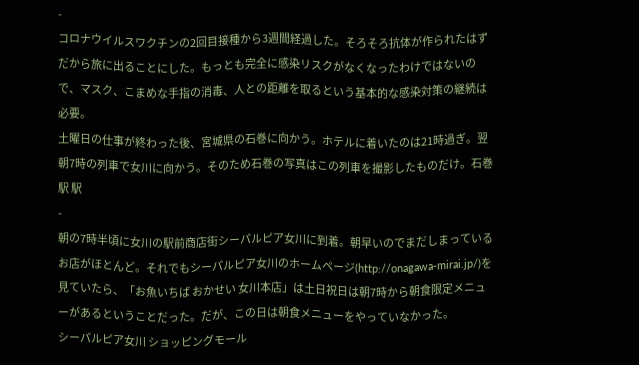-
コロナウイルスワクチンの2回目接種から3週間経過した。そろそろ抗体が作られたはずだから旅に出ることにした。もっとも完全に感染リスクがなくなったわけではないので、マスク、こまめな手指の消毒、人との距離を取るという基本的な感染対策の継続は必要。
土曜日の仕事が終わった後、宮城県の石巻に向かう。ホテルに着いたのは21時過ぎ。翌朝7時の列車で女川に向かう。そのため石巻の写真はこの列車を撮影したものだけ。石巻駅 駅
-
朝の7時半頃に女川の駅前商店街シーパルピア女川に到着。朝早いのでまだしまっているお店がほとんど。それでもシーパルピア女川のホームページ(http://onagawa-mirai.jp/)を見ていたら、「お魚いちば おかせい 女川本店」は土日祝日は朝7時から朝食限定メニューがあるということだった。だが、この日は朝食メニューをやっていなかった。
シーパルピア女川 ショッピングモール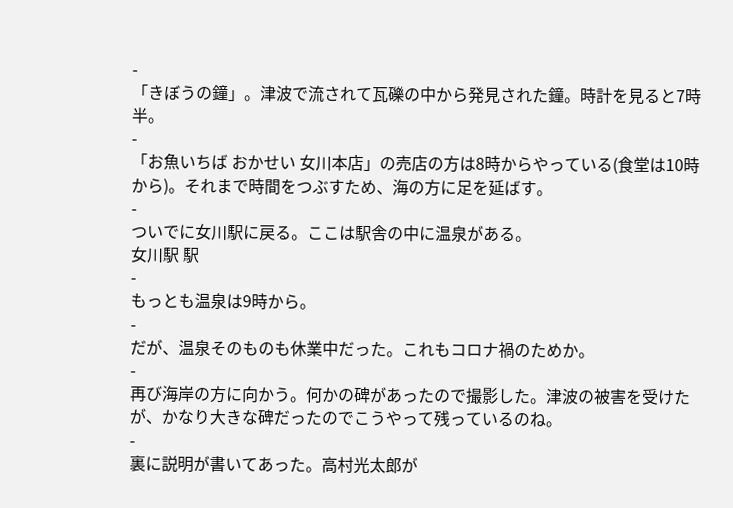-
「きぼうの鐘」。津波で流されて瓦礫の中から発見された鐘。時計を見ると7時半。
-
「お魚いちば おかせい 女川本店」の売店の方は8時からやっている(食堂は10時から)。それまで時間をつぶすため、海の方に足を延ばす。
-
ついでに女川駅に戻る。ここは駅舎の中に温泉がある。
女川駅 駅
-
もっとも温泉は9時から。
-
だが、温泉そのものも休業中だった。これもコロナ禍のためか。
-
再び海岸の方に向かう。何かの碑があったので撮影した。津波の被害を受けたが、かなり大きな碑だったのでこうやって残っているのね。
-
裏に説明が書いてあった。高村光太郎が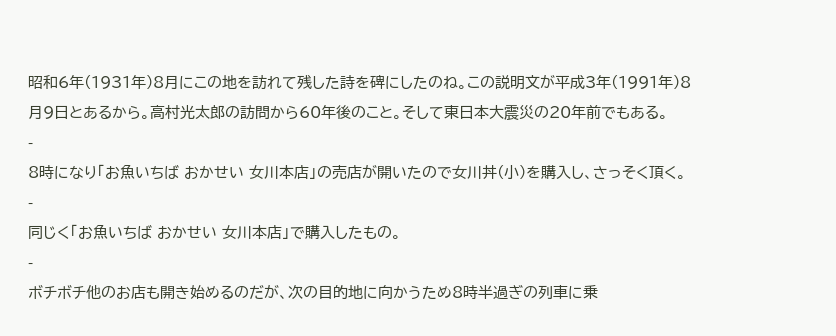昭和6年(1931年)8月にこの地を訪れて残した詩を碑にしたのね。この説明文が平成3年(1991年)8月9日とあるから。高村光太郎の訪問から60年後のこと。そして東日本大震災の20年前でもある。
-
8時になり「お魚いちば おかせい 女川本店」の売店が開いたので女川丼(小)を購入し、さっそく頂く。
-
同じく「お魚いちば おかせい 女川本店」で購入したもの。
-
ボチボチ他のお店も開き始めるのだが、次の目的地に向かうため8時半過ぎの列車に乗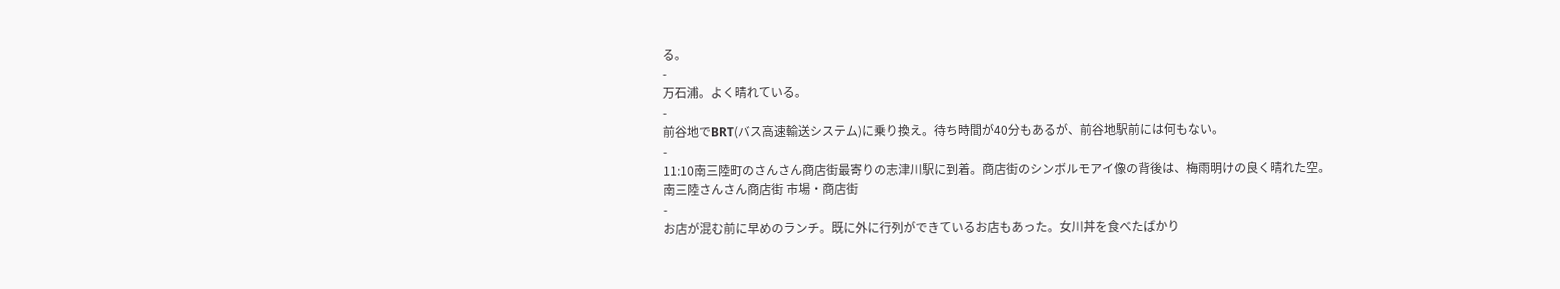る。
-
万石浦。よく晴れている。
-
前谷地でBRT(バス高速輸送システム)に乗り換え。待ち時間が40分もあるが、前谷地駅前には何もない。
-
11:10南三陸町のさんさん商店街最寄りの志津川駅に到着。商店街のシンボルモアイ像の背後は、梅雨明けの良く晴れた空。
南三陸さんさん商店街 市場・商店街
-
お店が混む前に早めのランチ。既に外に行列ができているお店もあった。女川丼を食べたばかり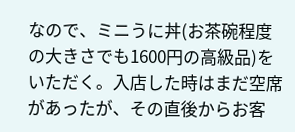なので、ミニうに丼(お茶碗程度の大きさでも1600円の高級品)をいただく。入店した時はまだ空席があったが、その直後からお客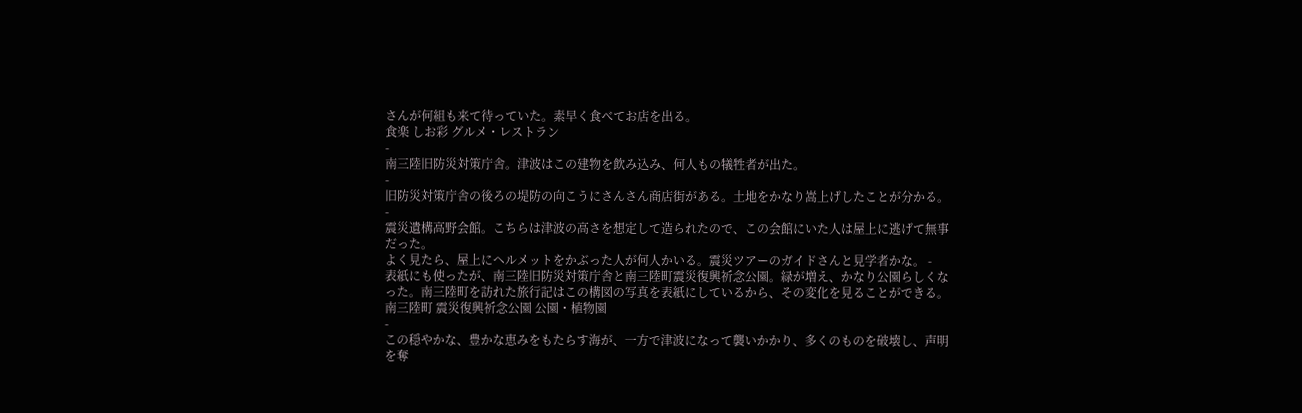さんが何組も来て待っていた。素早く食べてお店を出る。
食楽 しお彩 グルメ・レストラン
-
南三陸旧防災対策庁舎。津波はこの建物を飲み込み、何人もの犠牲者が出た。
-
旧防災対策庁舎の後ろの堤防の向こうにさんさん商店街がある。土地をかなり嵩上げしたことが分かる。
-
震災遺構高野会館。こちらは津波の高さを想定して造られたので、この会館にいた人は屋上に逃げて無事だった。
よく見たら、屋上にヘルメットをかぶった人が何人かいる。震災ツアーのガイドさんと見学者かな。 -
表紙にも使ったが、南三陸旧防災対策庁舎と南三陸町震災復興祈念公園。緑が増え、かなり公園らしくなった。南三陸町を訪れた旅行記はこの構図の写真を表紙にしているから、その変化を見ることができる。
南三陸町 震災復興祈念公園 公園・植物園
-
この穏やかな、豊かな恵みをもたらす海が、一方で津波になって襲いかかり、多くのものを破壊し、声明を奪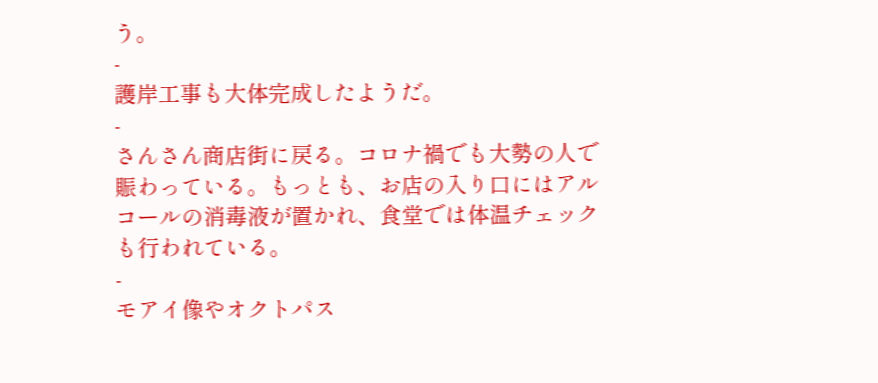う。
-
護岸工事も大体完成したようだ。
-
さんさん商店街に戻る。コロナ禍でも大勢の人で賑わっている。もっとも、お店の入り口にはアルコールの消毒液が置かれ、食堂では体温チェックも行われている。
-
モアイ像やオクトパス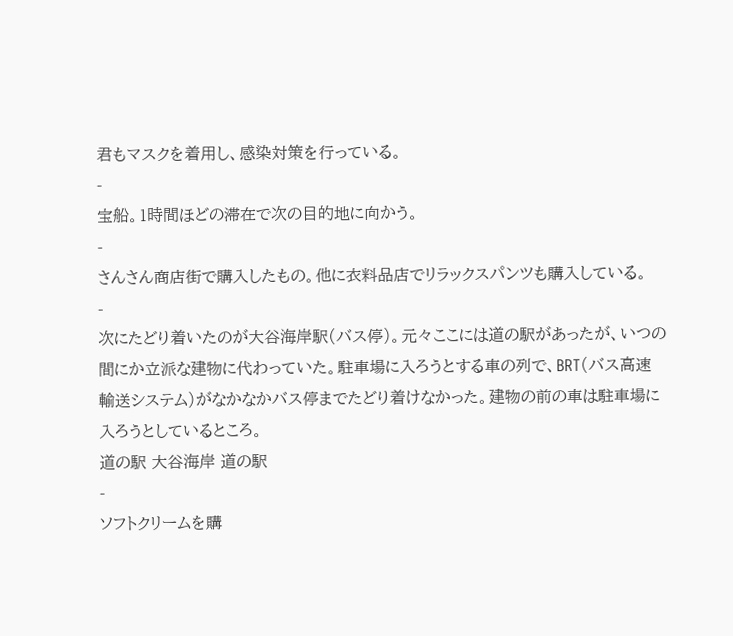君もマスクを着用し、感染対策を行っている。
-
宝船。1時間ほどの滞在で次の目的地に向かう。
-
さんさん商店街で購入したもの。他に衣料品店でリラックスパンツも購入している。
-
次にたどり着いたのが大谷海岸駅(バス停)。元々ここには道の駅があったが、いつの間にか立派な建物に代わっていた。駐車場に入ろうとする車の列で、BRT(バス高速輸送システム)がなかなかバス停までたどり着けなかった。建物の前の車は駐車場に入ろうとしているところ。
道の駅 大谷海岸 道の駅
-
ソフトクリームを購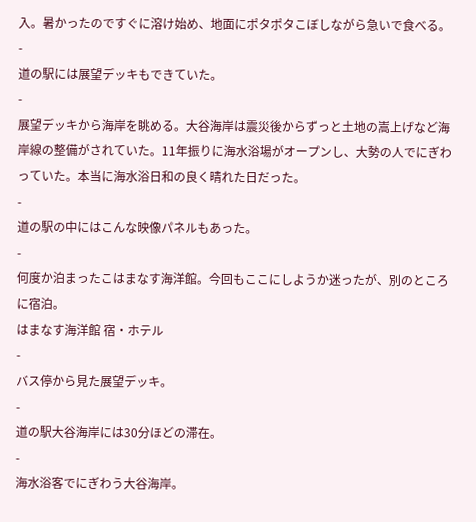入。暑かったのですぐに溶け始め、地面にポタポタこぼしながら急いで食べる。
-
道の駅には展望デッキもできていた。
-
展望デッキから海岸を眺める。大谷海岸は震災後からずっと土地の嵩上げなど海岸線の整備がされていた。11年振りに海水浴場がオープンし、大勢の人でにぎわっていた。本当に海水浴日和の良く晴れた日だった。
-
道の駅の中にはこんな映像パネルもあった。
-
何度か泊まったこはまなす海洋館。今回もここにしようか迷ったが、別のところに宿泊。
はまなす海洋館 宿・ホテル
-
バス停から見た展望デッキ。
-
道の駅大谷海岸には30分ほどの滞在。
-
海水浴客でにぎわう大谷海岸。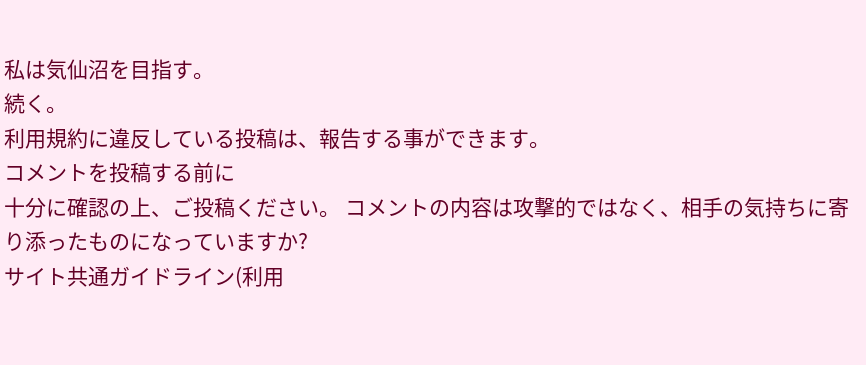私は気仙沼を目指す。
続く。
利用規約に違反している投稿は、報告する事ができます。
コメントを投稿する前に
十分に確認の上、ご投稿ください。 コメントの内容は攻撃的ではなく、相手の気持ちに寄り添ったものになっていますか?
サイト共通ガイドライン(利用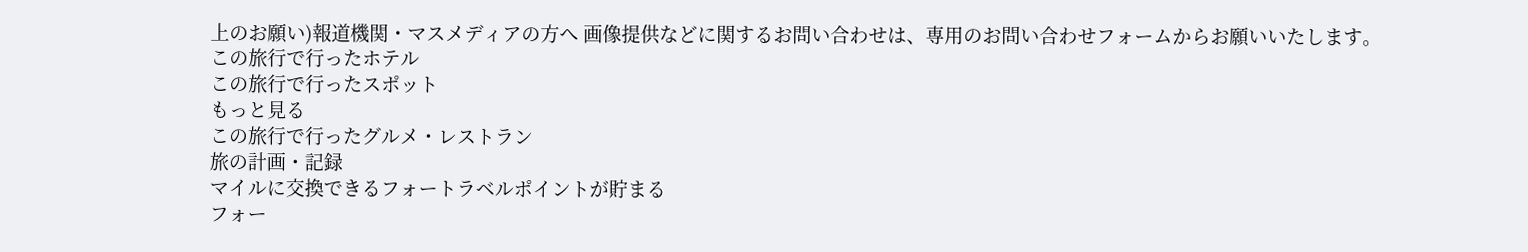上のお願い)報道機関・マスメディアの方へ 画像提供などに関するお問い合わせは、専用のお問い合わせフォームからお願いいたします。
この旅行で行ったホテル
この旅行で行ったスポット
もっと見る
この旅行で行ったグルメ・レストラン
旅の計画・記録
マイルに交換できるフォートラベルポイントが貯まる
フォー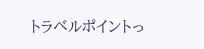トラベルポイントっ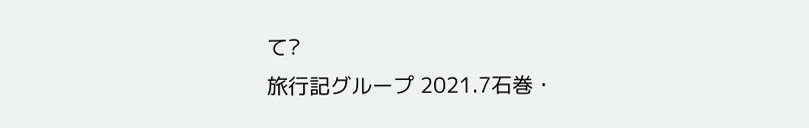て?
旅行記グループ 2021.7石巻・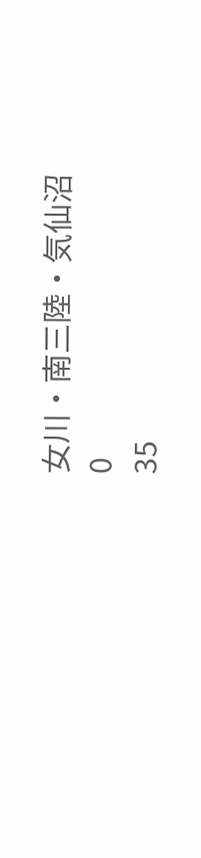女川・南三陸・気仙沼
0
35